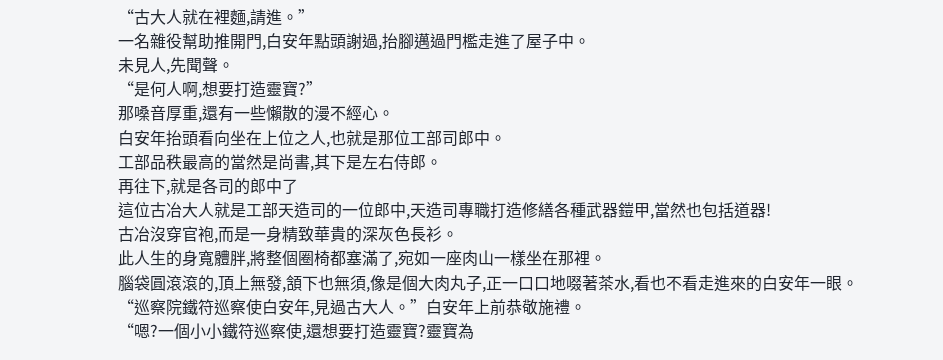“古大人就在裡麵,請進。”
一名雜役幫助推開門,白安年點頭謝過,抬腳邁過門檻走進了屋子中。
未見人,先聞聲。
“是何人啊,想要打造靈寶?”
那嗓音厚重,還有一些懶散的漫不經心。
白安年抬頭看向坐在上位之人,也就是那位工部司郎中。
工部品秩最高的當然是尚書,其下是左右侍郎。
再往下,就是各司的郎中了
這位古冶大人就是工部天造司的一位郎中,天造司專職打造修繕各種武器鎧甲,當然也包括道器!
古冶沒穿官袍,而是一身精致華貴的深灰色長衫。
此人生的身寬體胖,將整個圈椅都塞滿了,宛如一座肉山一樣坐在那裡。
腦袋圓滾滾的,頂上無發,頷下也無須,像是個大肉丸子,正一口口地啜著茶水,看也不看走進來的白安年一眼。
“巡察院鐵符巡察使白安年,見過古大人。”白安年上前恭敬施禮。
“嗯?一個小小鐵符巡察使,還想要打造靈寶?靈寶為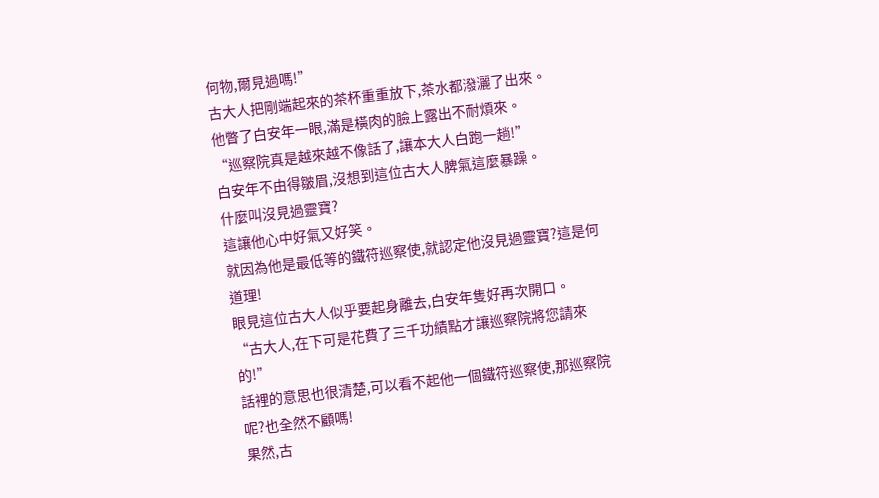何物,爾見過嗎!”
古大人把剛端起來的茶杯重重放下,茶水都潑灑了出來。
他瞥了白安年一眼,滿是橫肉的臉上露出不耐煩來。
“巡察院真是越來越不像話了,讓本大人白跑一趟!”
白安年不由得皺眉,沒想到這位古大人脾氣這麼暴躁。
什麼叫沒見過靈寶?
這讓他心中好氣又好笑。
就因為他是最低等的鐵符巡察使,就認定他沒見過靈寶?這是何道理!
眼見這位古大人似乎要起身離去,白安年隻好再次開口。
“古大人,在下可是花費了三千功績點才讓巡察院將您請來的!”
話裡的意思也很清楚,可以看不起他一個鐵符巡察使,那巡察院呢?也全然不顧嗎!
果然,古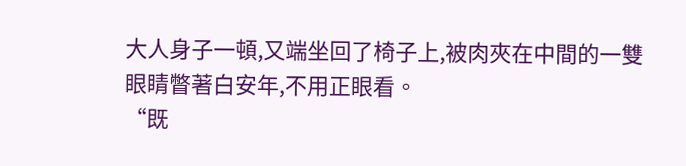大人身子一頓,又端坐回了椅子上,被肉夾在中間的一雙眼睛瞥著白安年,不用正眼看。
“既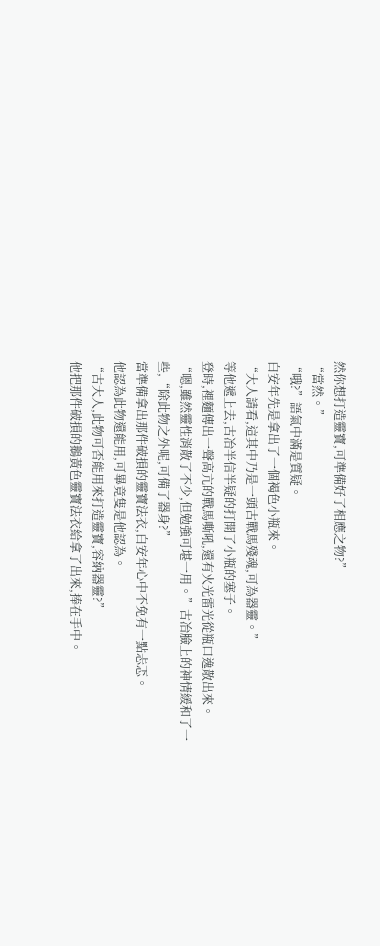然你想打造靈寶,可準備好了相應之物?”
“當然。”
“哦?”語氣中滿是質疑。
白安年先是拿出了一個褐色小瓶來。
“大人請看,這其中乃是一頭古戰馬殘魂,可為器靈。”
等他遞上去,古冶半信半疑的打開了小瓶的塞子。
登時,裡麵傳出一聲高亢的戰馬嘶吼,還有火光雷光從瓶口逸散出來。
“嗯,雖然靈性消散了不少,但勉強可堪一用。”古冶臉上的神情緩和了一些,“除此物之外呢,可備了器身?”
當準備拿出那件破損的靈寶法衣,白安年心中不免有一點忐忑。
他認為此物還能用,可畢竟隻是他認為。
“古大人,此物可否能用來打造靈寶,容納器靈?”
他把那件破損的鵝黃色靈寶法衣給拿了出來,捧在手中。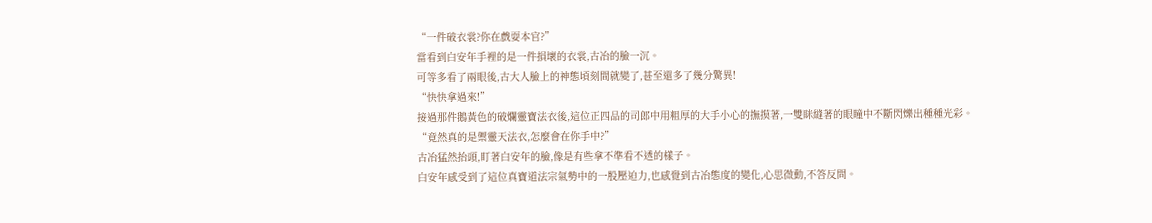“一件破衣裳?你在戲耍本官?”
當看到白安年手裡的是一件損壞的衣裳,古冶的臉一沉。
可等多看了兩眼後,古大人臉上的神態頃刻間就變了,甚至還多了幾分驚異!
“快快拿過來!”
接過那件鵝黃色的破爛靈寶法衣後,這位正四品的司郎中用粗厚的大手小心的撫摸著,一雙眯縫著的眼瞳中不斷閃爍出種種光彩。
“竟然真的是禦靈天法衣,怎麼會在你手中?”
古冶猛然抬頭,盯著白安年的臉,像是有些拿不準看不透的樣子。
白安年感受到了這位真寶道法宗氣勢中的一股壓迫力,也感覺到古冶態度的變化,心思微動,不答反問。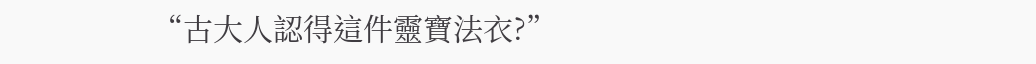“古大人認得這件靈寶法衣?”